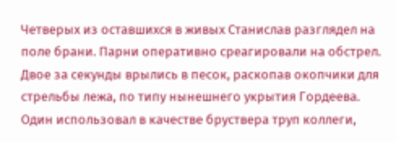Четверых из оставшихся в живых Станислав разглядел на поле брани. Парни оперативно среагировали на обстрел. Двое за секунды врылись в песок, раскопав окопчики для стрельбы лежа, по типу нынешнего укрытия Гордеева. Один использовал в качестве бруствера труп коллеги,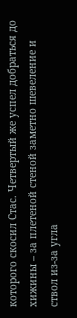которого скосил Стас. Четвертый же успел добраться до хижины – за плетеной стеной заметно шевеление и ствол из-за угла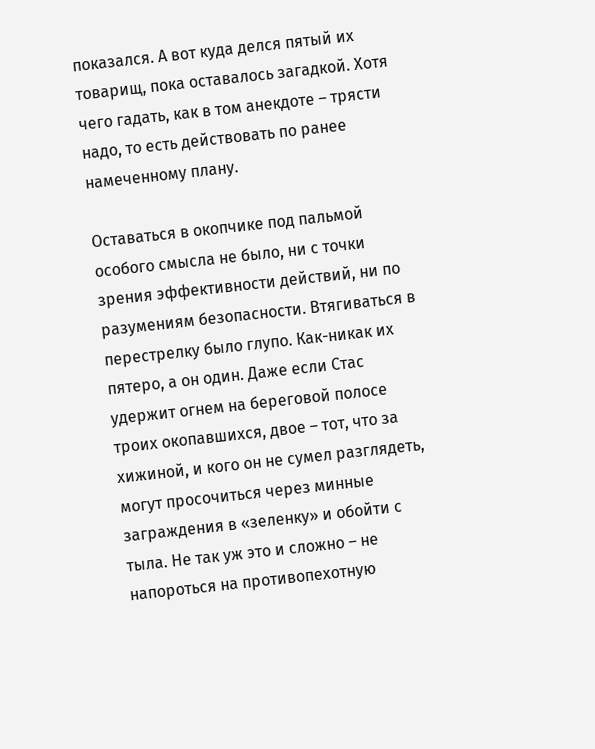показался. А вот куда делся пятый их товарищ, пока оставалось загадкой. Хотя чего гадать, как в том анекдоте – трясти надо, то есть действовать по ранее намеченному плану.

Оставаться в окопчике под пальмой особого смысла не было, ни с точки зрения эффективности действий, ни по разумениям безопасности. Втягиваться в перестрелку было глупо. Как-никак их пятеро, а он один. Даже если Стас удержит огнем на береговой полосе троих окопавшихся, двое – тот, что за хижиной, и кого он не сумел разглядеть, могут просочиться через минные заграждения в «зеленку» и обойти с тыла. Не так уж это и сложно – не напороться на противопехотную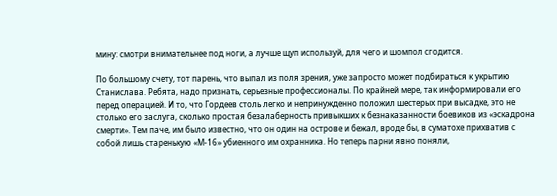мину: смотри внимательнее под ноги, а лучше щуп используй, для чего и шомпол сгодится.

По большому счету, тот парень, что выпал из поля зрения, уже запросто может подбираться к укрытию Станислава. Ребята, надо признать, серьезные профессионалы. По крайней мере, так информировали его перед операцией. И то, что Гордеев столь легко и непринужденно положил шестерых при высадке, это не столько его заслуга, сколько простая безалаберность привыкших к безнаказанности боевиков из «эскадрона смерти». Тем паче, им было известно, что он один на острове и бежал, вроде бы, в суматохе прихватив с собой лишь старенькую «М-16» убиенного им охранника. Но теперь парни явно поняли,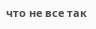что не все так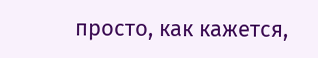просто, как кажется,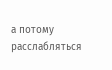а потому расслабляться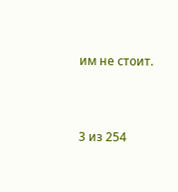им не стоит.



3 из 254